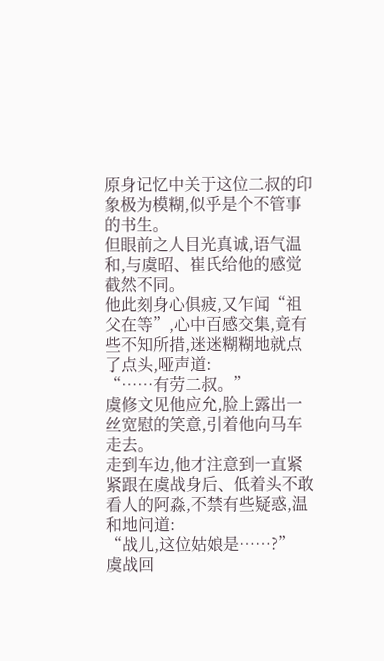原身记忆中关于这位二叔的印象极为模糊,似乎是个不管事的书生。
但眼前之人目光真诚,语气温和,与虞昭、崔氏给他的感觉截然不同。
他此刻身心俱疲,又乍闻“祖父在等”,心中百感交集,竟有些不知所措,迷迷糊糊地就点了点头,哑声道:
“……有劳二叔。”
虞修文见他应允,脸上露出一丝宽慰的笑意,引着他向马车走去。
走到车边,他才注意到一直紧紧跟在虞战身后、低着头不敢看人的阿淼,不禁有些疑惑,温和地问道:
“战儿,这位姑娘是……?”
虞战回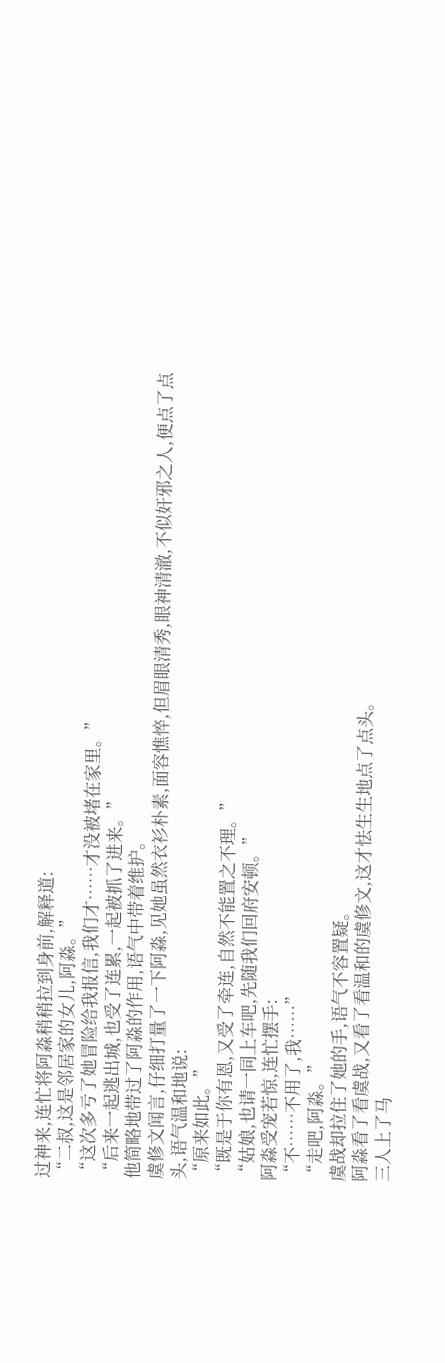过神来,连忙将阿淼稍稍拉到身前,解释道:
“二叔,这是邻居家的女儿,阿淼。”
“这次多亏了她冒险给我报信,我们才……才没被堵在家里。”
“后来一起逃出城,也受了连累,一起被抓了进来。”
他简略地带过了阿淼的作用,语气中带着维护。
虞修文闻言,仔细打量了一下阿淼,见她虽然衣衫朴素,面容憔悴,但眉眼清秀,眼神清澈,不似奸邪之人,便点了点头,语气温和地说:
“原来如此。”
“既是于你有恩,又受了牵连,自然不能置之不理。”
“姑娘,也请一同上车吧,先随我们回府安顿。”
阿淼受宠若惊,连忙摆手:
“不……不用了,我……”
“走吧,阿淼。”
虞战却拉住了她的手,语气不容置疑。
阿淼看了看虞战,又看了看温和的虞修文,这才怯生生地点了点头。
三人上了马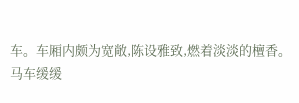车。车厢内颇为宽敞,陈设雅致,燃着淡淡的檀香。
马车缓缓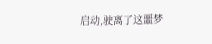启动,驶离了这噩梦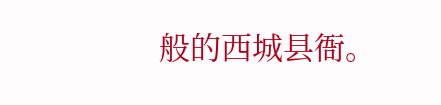般的西城县衙。